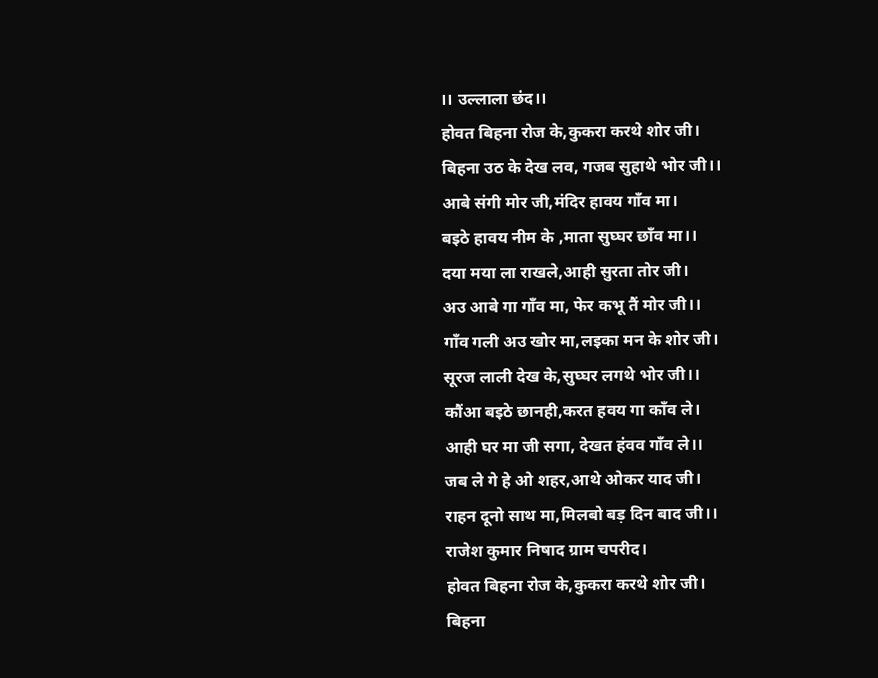।। उल्लाला छंद।।
होवत बिहना रोज के,कुकरा करथे शोर जी।
बिहना उठ के देख लव, गजब सुहाथे भोर जी।।
आबे संगी मोर जी,मंदिर हावय गाँव मा।
बइठे हावय नीम के ,माता सुघ्घर छाँव मा।।
दया मया ला राखले,आही सुरता तोर जी।
अउ आबे गा गाँव मा, फेर कभू तैं मोर जी।।
गाँव गली अउ खोर मा,लइका मन के शोर जी।
सूरज लाली देख के,सुघ्घर लगथे भोर जी।।
कौंआ बइठे छानही,करत हवय गा काँव ले।
आही घर मा जी सगा, देखत हंवव गाँव ले।।
जब ले गे हे ओ शहर,आथे ओकर याद जी।
राहन दूनो साथ मा,मिलबो बड़ दिन बाद जी।।
राजेश कुमार निषाद ग्राम चपरीद।
होवत बिहना रोज के,कुकरा करथे शोर जी।
बिहना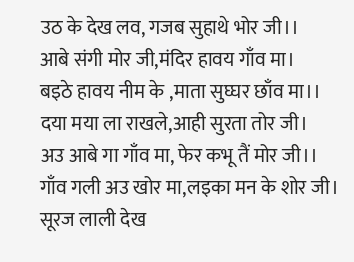उठ के देख लव, गजब सुहाथे भोर जी।।
आबे संगी मोर जी,मंदिर हावय गाँव मा।
बइठे हावय नीम के ,माता सुघ्घर छाँव मा।।
दया मया ला राखले,आही सुरता तोर जी।
अउ आबे गा गाँव मा, फेर कभू तैं मोर जी।।
गाँव गली अउ खोर मा,लइका मन के शोर जी।
सूरज लाली देख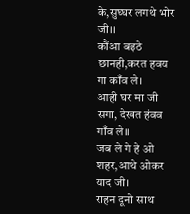के,सुघ्घर लगथे भोर जी।।
कौंआ बइठे छानही,करत हवय गा काँव ले।
आही घर मा जी सगा, देखत हंवव गाँव ले।।
जब ले गे हे ओ शहर,आथे ओकर याद जी।
राहन दूनो साथ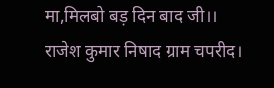मा,मिलबो बड़ दिन बाद जी।।
राजेश कुमार निषाद ग्राम चपरीद।